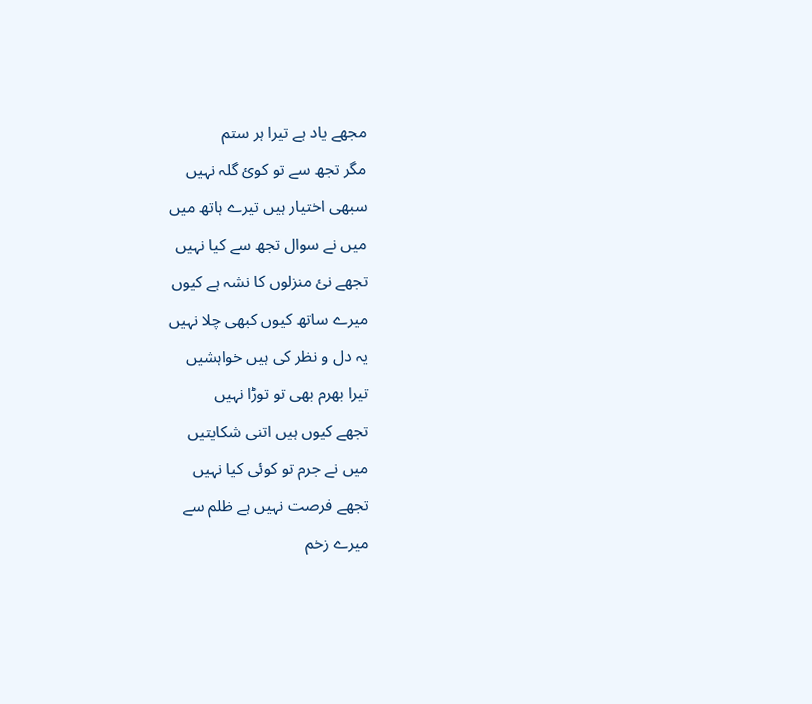مجھے یاد ہے تیرا ہر ستم
مگر تجھ سے تو کوئ گلہ نہیں
سبھی اختیار ہیں تیرے ہاتھ میں
میں نے سوال تجھ سے کیا نہیں
تجھے نئ منزلوں کا نشہ ہے کیوں
میرے ساتھ کیوں کبھی چلا نہیں
یہ دل و نظر کی ہیں خواہشیں
تیرا بھرم بھی تو توڑا نہیں
تجھے کیوں ہیں اتنی شکایتیں
میں نے جرم تو کوئی کیا نہیں
تجھے فرصت نہیں ہے ظلم سے
میرے زخم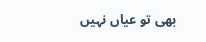بھی تو عیاں نہیں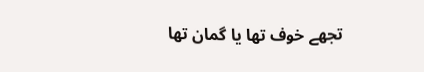تجھے خوف تھا یا گمان تھا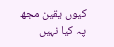کیوں یقین مجھ پہ کیا نہیں